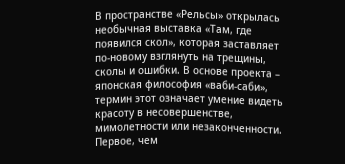В пространстве «Рельсы» открылась необычная выставка «Там, где появился скол», которая заставляет по-новому взглянуть на трещины, сколы и ошибки. В основе проекта – японская философия «ваби-саби», термин этот означает умение видеть красоту в несовершенстве, мимолетности или незаконченности.
Первое, чем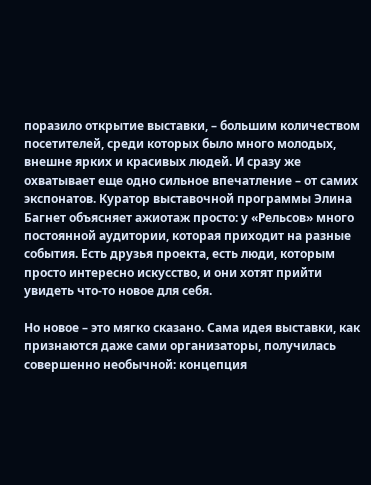поразило открытие выставки, – большим количеством посетителей, среди которых было много молодых, внешне ярких и красивых людей. И сразу же охватывает еще одно сильное впечатление – от самих экспонатов. Куратор выставочной программы Элина Багнет объясняет ажиотаж просто: у «Рельсов» много постоянной аудитории, которая приходит на разные события. Есть друзья проекта, есть люди, которым просто интересно искусство, и они хотят прийти увидеть что-то новое для себя.

Но новое – это мягко сказано. Сама идея выставки, как признаются даже сами организаторы, получилась совершенно необычной: концепция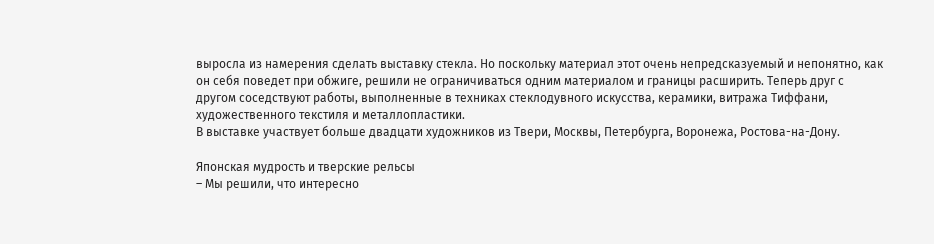выросла из намерения сделать выставку стекла. Но поскольку материал этот очень непредсказуемый и непонятно, как он себя поведет при обжиге, решили не ограничиваться одним материалом и границы расширить. Теперь друг с другом соседствуют работы, выполненные в техниках стеклодувного искусства, керамики, витража Тиффани, художественного текстиля и металлопластики.
В выставке участвует больше двадцати художников из Твери, Москвы, Петербурга, Воронежа, Ростова-на-Дону.

Японская мудрость и тверские рельсы
– Мы решили, что интересно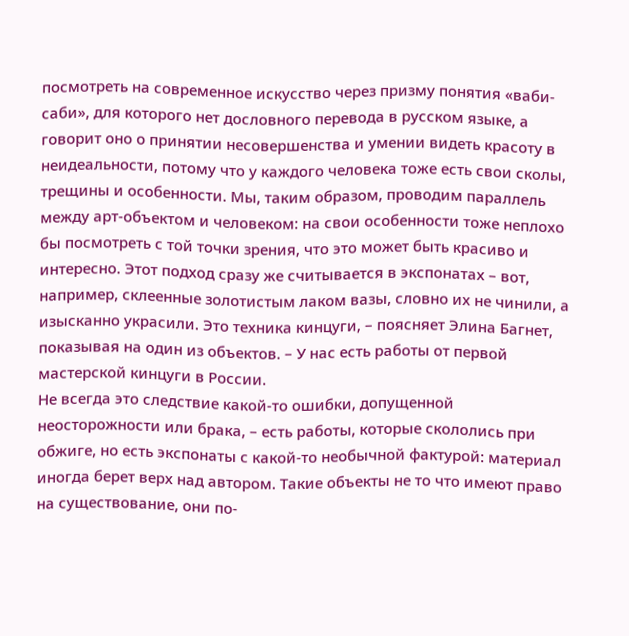посмотреть на современное искусство через призму понятия «ваби-саби», для которого нет дословного перевода в русском языке, а говорит оно о принятии несовершенства и умении видеть красоту в неидеальности, потому что у каждого человека тоже есть свои сколы, трещины и особенности. Мы, таким образом, проводим параллель между арт-объектом и человеком: на свои особенности тоже неплохо бы посмотреть с той точки зрения, что это может быть красиво и интересно. Этот подход сразу же считывается в экспонатах – вот, например, склеенные золотистым лаком вазы, словно их не чинили, а изысканно украсили. Это техника кинцуги, – поясняет Элина Багнет, показывая на один из объектов. – У нас есть работы от первой мастерской кинцуги в России.
Не всегда это следствие какой-то ошибки, допущенной неосторожности или брака, – есть работы, которые скололись при обжиге, но есть экспонаты с какой-то необычной фактурой: материал иногда берет верх над автором. Такие объекты не то что имеют право на существование, они по-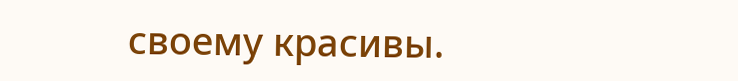своему красивы.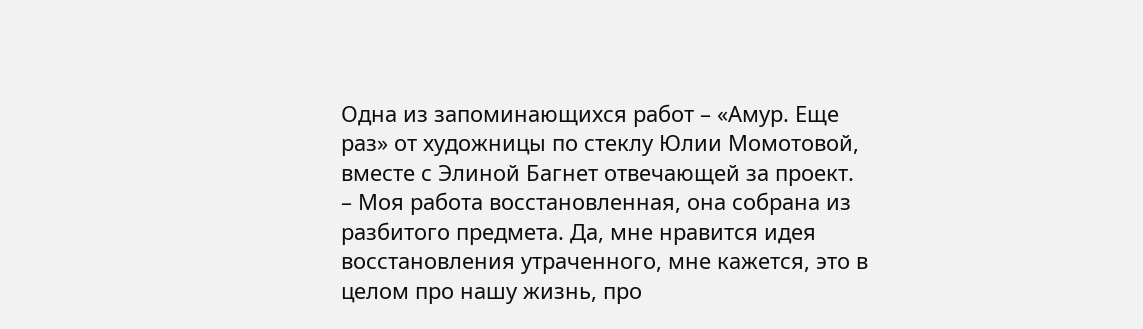Одна из запоминающихся работ – «Амур. Еще раз» от художницы по стеклу Юлии Момотовой, вместе с Элиной Багнет отвечающей за проект.
– Моя работа восстановленная, она собрана из разбитого предмета. Да, мне нравится идея восстановления утраченного, мне кажется, это в целом про нашу жизнь, про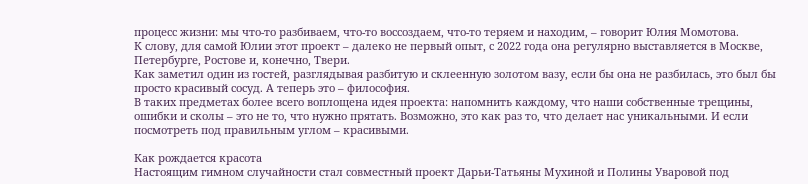процесс жизни: мы что-то разбиваем, что-то воссоздаем, что-то теряем и находим, – говорит Юлия Момотова.
К слову, для самой Юлии этот проект – далеко не первый опыт, с 2022 года она регулярно выставляется в Москве, Петербурге, Ростове и, конечно, Твери.
Как заметил один из гостей, разглядывая разбитую и склеенную золотом вазу, если бы она не разбилась, это был бы просто красивый сосуд. А теперь это – философия.
В таких предметах более всего воплощена идея проекта: напомнить каждому, что наши собственные трещины, ошибки и сколы – это не то, что нужно прятать. Возможно, это как раз то, что делает нас уникальными. И если посмотреть под правильным углом – красивыми.

Как рождается красота
Настоящим гимном случайности стал совместный проект Дарьи-Татьяны Мухиной и Полины Уваровой под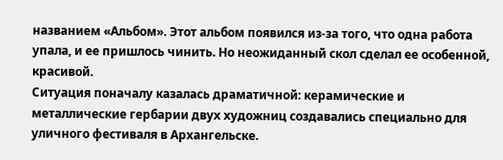названием «Альбом». Этот альбом появился из-за того, что одна работа упала, и ее пришлось чинить. Но неожиданный скол сделал ее особенной, красивой.
Ситуация поначалу казалась драматичной: керамические и металлические гербарии двух художниц создавались специально для уличного фестиваля в Архангельске.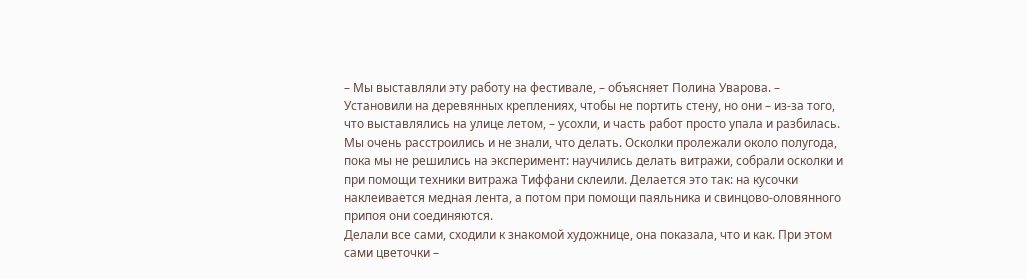– Мы выставляли эту работу на фестивале, – объясняет Полина Уварова. – Установили на деревянных креплениях, чтобы не портить стену, но они – из-за того, что выставлялись на улице летом, – усохли, и часть работ просто упала и разбилась. Мы очень расстроились и не знали, что делать. Осколки пролежали около полугода, пока мы не решились на эксперимент: научились делать витражи, собрали осколки и при помощи техники витража Тиффани склеили. Делается это так: на кусочки наклеивается медная лента, а потом при помощи паяльника и свинцово-оловянного припоя они соединяются.
Делали все сами, сходили к знакомой художнице, она показала, что и как. При этом сами цветочки –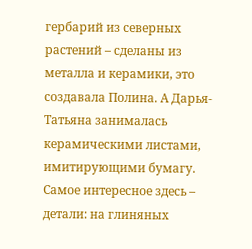гербарий из северных растений – сделаны из металла и керамики, это создавала Полина. А Дарья-Татьяна занималась керамическими листами, имитирующими бумагу. Самое интересное здесь – детали: на глиняных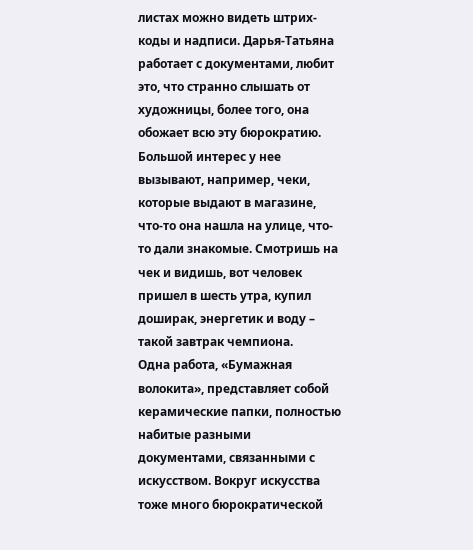листах можно видеть штрих-коды и надписи. Дарья-Татьяна работает с документами, любит это, что странно слышать от художницы, более того, она обожает всю эту бюрократию. Большой интерес у нее вызывают, например, чеки, которые выдают в магазине, что-то она нашла на улице, что-то дали знакомые. Смотришь на чек и видишь, вот человек пришел в шесть утра, купил доширак, энергетик и воду – такой завтрак чемпиона.
Одна работа, «Бумажная волокита», представляет собой керамические папки, полностью набитые разными документами, связанными с искусством. Вокруг искусства тоже много бюрократической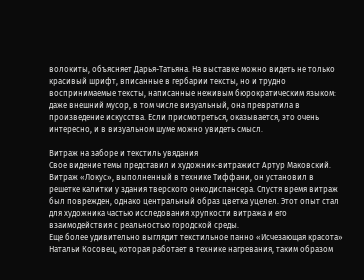волокиты, объясняет Дарья-Татьяна. На выставке можно видеть не только красивый шрифт, вписанные в гербарии тексты, но и трудно воспринимаемые тексты, написанные неживым бюрократическим языком: даже внешний мусор, в том числе визуальный, она превратила в произведение искусства. Если присмотреться, оказывается, это очень интересно, и в визуальном шуме можно увидеть смысл.

Витраж на заборе и текстиль увядания
Свое видение темы представил и художник-витражист Артур Маковский. Витраж «Локус», выполненный в технике Тиффани, он установил в решетке калитки у здания тверского онкодиспансера. Спустя время витраж был поврежден, однако центральный образ цветка уцелел. Этот опыт стал для художника частью исследования хрупкости витража и его взаимодействия с реальностью городской среды.
Еще более удивительно выглядит текстильное панно «Исчезающая красота» Натальи Косовец, которая работает в технике нагревания, таким образом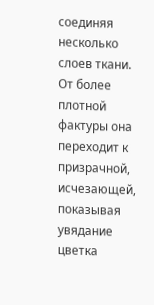соединяя несколько слоев ткани. От более плотной фактуры она переходит к призрачной, исчезающей, показывая увядание цветка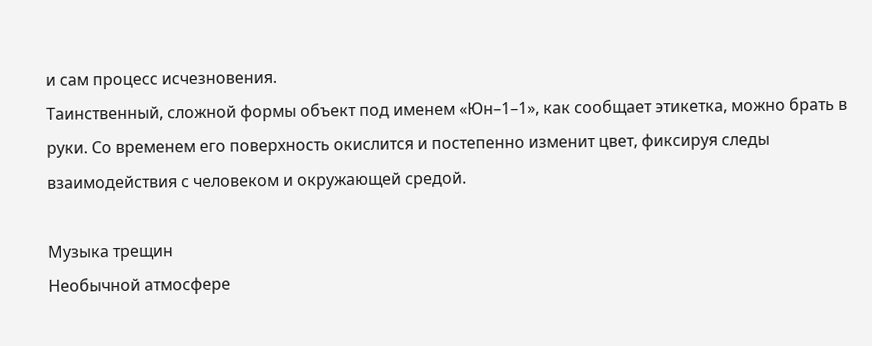и сам процесс исчезновения.
Таинственный, сложной формы объект под именем «Юн–1–1», как сообщает этикетка, можно брать в руки. Со временем его поверхность окислится и постепенно изменит цвет, фиксируя следы взаимодействия с человеком и окружающей средой.

Музыка трещин
Необычной атмосфере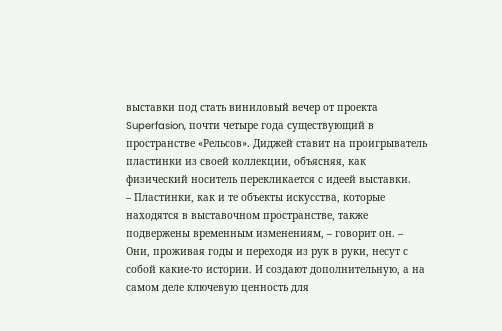выставки под стать виниловый вечер от проекта Superfasion, почти четыре года существующий в пространстве «Рельсов». Диджей ставит на проигрыватель пластинки из своей коллекции, объясняя, как физический носитель перекликается с идеей выставки.
– Пластинки, как и те объекты искусства, которые находятся в выставочном пространстве, также подвержены временным изменениям, – говорит он. – Они, проживая годы и переходя из рук в руки, несут с собой какие-то истории. И создают дополнительную, а на самом деле ключевую ценность для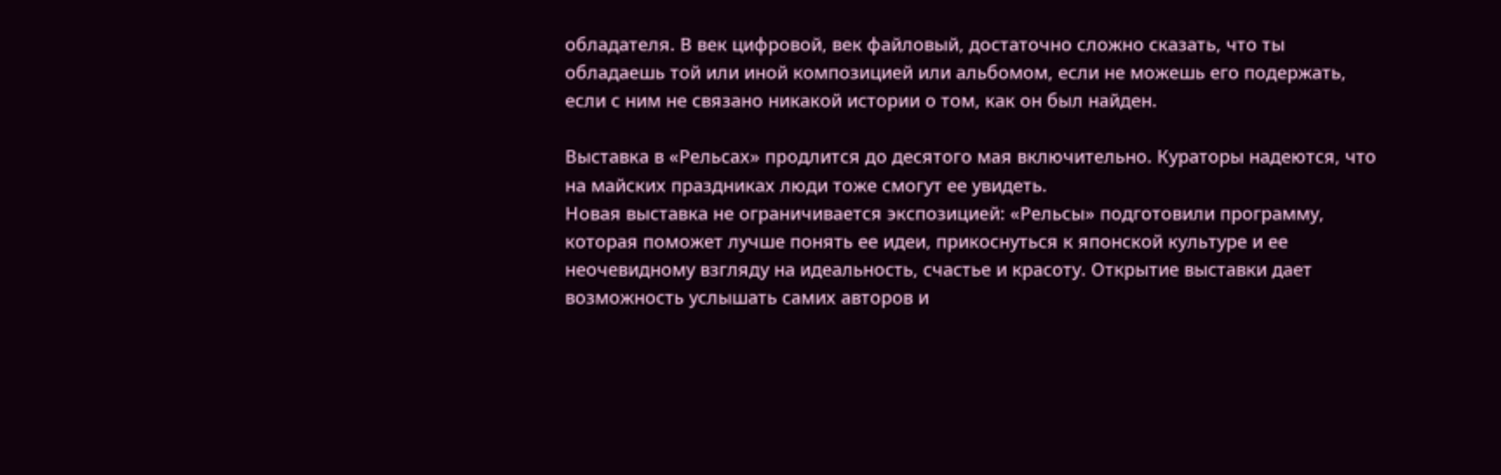обладателя. В век цифровой, век файловый, достаточно сложно сказать, что ты обладаешь той или иной композицией или альбомом, если не можешь его подержать, если с ним не связано никакой истории о том, как он был найден.

Выставка в «Рельсах» продлится до десятого мая включительно. Кураторы надеются, что на майских праздниках люди тоже смогут ее увидеть.
Новая выставка не ограничивается экспозицией: «Рельсы» подготовили программу, которая поможет лучше понять ее идеи, прикоснуться к японской культуре и ее неочевидному взгляду на идеальность, счастье и красоту. Открытие выставки дает возможность услышать самих авторов и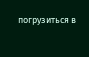погрузиться в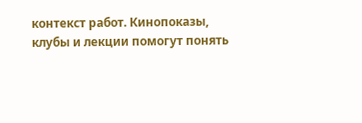контекст работ. Кинопоказы, клубы и лекции помогут понять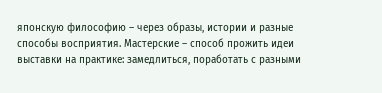японскую философию – через образы, истории и разные способы восприятия. Мастерские – способ прожить идеи выставки на практике: замедлиться, поработать с разными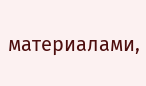материалами,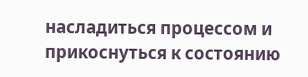насладиться процессом и прикоснуться к состоянию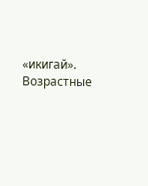«икигай».
Возрастные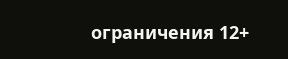ограничения 12+